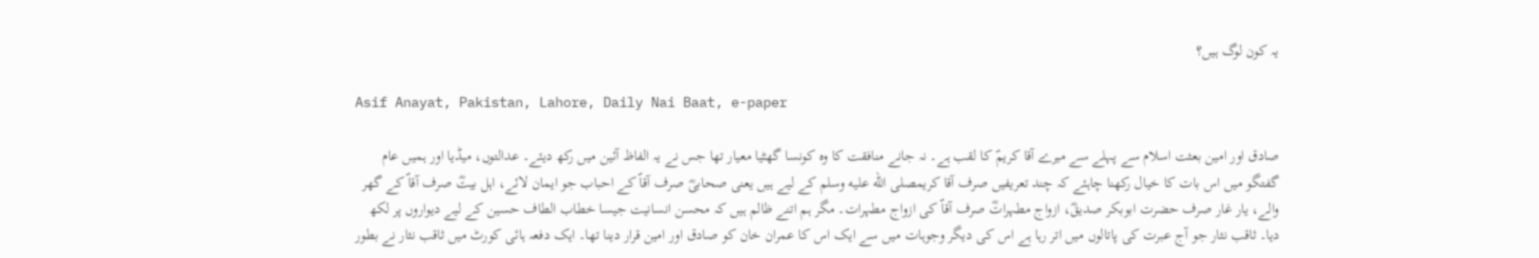یہ کون لوگ ہیں؟

Asif Anayat, Pakistan, Lahore, Daily Nai Baat, e-paper

صادق اور امین بعثت اسلام سے پہلے سے میرے آقا کریمؐ کا لقب ہے۔ نہ جانے منافقت کا وہ کونسا گھٹیا معیار تھا جس نے یہ الفاظ آئین میں رکھ دیئے۔ عدالتوں، میڈیا اور ہمیں عام گفتگو میں اس بات کا خیال رکھنا چاہئے کہ چند تعریفیں صرف آقا کریمصلى الله عليه وسلم کے لیے ہیں یعنی صحابیؓ صرف آقاؐ کے احباب جو ایمان لائے، اہل بیتؓ صرف آقاؐ کے گھر والے، یار غار صرف حضرت ابوبکر صدیقؓ، ازواج مطہراتؓ صرف آقاؐ کی ازواج مطہرات۔ مگر ہم اتنے ظالم ہیں کہ محسن انسانیت جیسا خطاب الطاف حسین کے لیے دیواروں پر لکھ دیا۔ ثاقب نثار جو آج عبرت کی پاتالوں میں اتر رہا ہے اس کی دیگر وجوہات میں سے ایک اس کا عمران خان کو صادق اور امین قرار دینا تھا۔ ایک دفعہ ہائی کورٹ میں ثاقب نثار نے بطور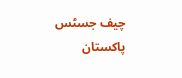چیف جسٹس پاکستان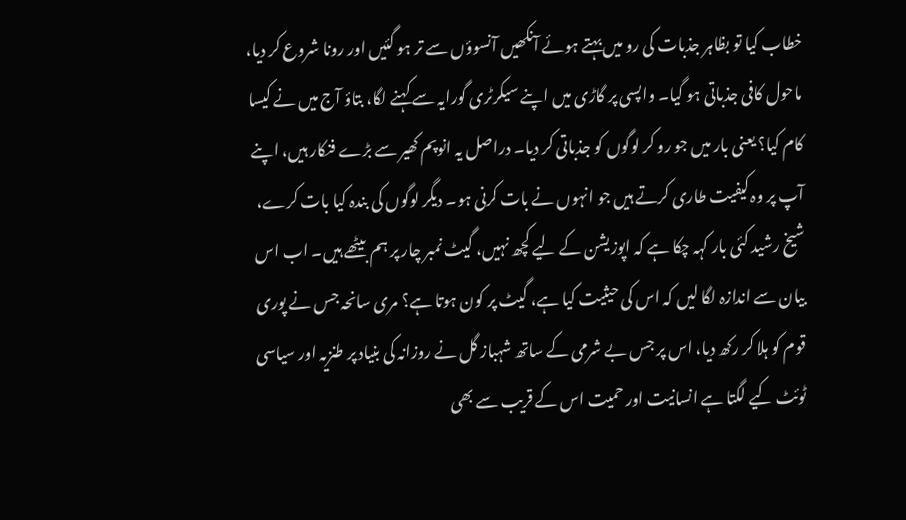خطاب کیا تو بظاہر جذبات کی رو میں بہتے ہوئے آنکھیں آنسوؤں سے تر ہو گئیں اور رونا شروع کر دیا، ماحول کافی جذباتی ہو گیا۔ واپسی پر گاڑی میں اپنے سیکرٹری گورایہ سے کہنے لگا، بتاؤ آج میں نے کیسا کام کیا؟ یعنی بار میں جو رو کر لوگوں کو جذباتی کر دیا۔ دراصل یہ انوپم کھیر سے بڑے فنکار ہیں، اپنے آپ پر وہ کیفیت طاری کرتے ہیں جو انہوں نے بات کرنی ہو۔ دیگر لوگوں کی بندہ کیا بات کرے، شیخ رشید کئی بار کہہ چکا ہے کہ اپوزیشن کے لیے کچھ نہیں، گیٹ نمبر چار پر ہم بیٹھے ہیں۔ اب اس بیان سے اندازہ لگا لیں کہ اس کی حیثیت کیا ہے، گیٹ پر کون ہوتا ہے؟ مری سانحہ جس نے پوری قوم کو ہلا کر رکھ دیا، اس پر جس بے شرمی کے ساتھ شہباز گل نے روزانہ کی بنیاد پر طنزیہ اور سیاسی ٹوئٹ کیے لگتا ہے انسانیت اور حمیت اس کے قریب سے بھی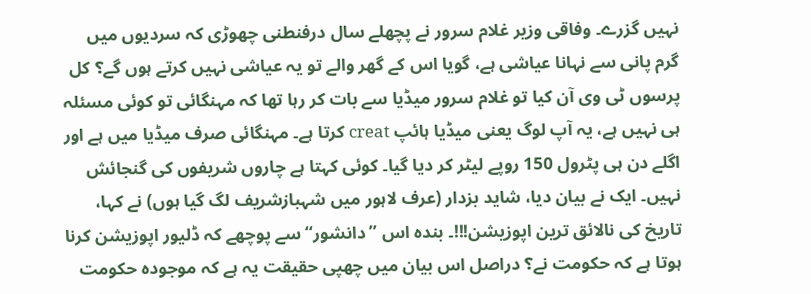نہیں گزرے۔ وفاقی وزیر غلام سرور نے پچھلے سال درفنطنی چھوڑی کہ سردیوں میں گرم پانی سے نہانا عیاشی ہے، گویا اس کے گھر والے تو یہ عیاشی نہیں کرتے ہوں گے؟ کل پرسوں ٹی وی آن کیا تو غلام سرور میڈیا سے بات کر رہا تھا کہ مہنگائی تو کوئی مسئلہ ہی نہیں ہے، یہ آپ لوگ یعنی میڈیا ہائپ creat کرتا ہے۔ مہنگائی صرف میڈیا میں ہے اور اگلے دن ہی پٹرول 150 روپے لیٹر کر دیا گیا۔ کوئی کہتا ہے چاروں شریفوں کی گنجائش نہیں۔ ایک نے بیان دیا، شاید بزدار (عرف لاہور میں شہبازشریف لگ گیا ہوں) نے کہا، تاریخ کی نالائق ترین اپوزیشن!!!۔ بندہ اس ’’دانشور‘‘ سے پوچھے کہ ڈلیور اپوزیشن کرنا ہوتا ہے کہ حکومت نے؟ دراصل اس بیان میں چھپی حقیقت یہ ہے کہ موجودہ حکومت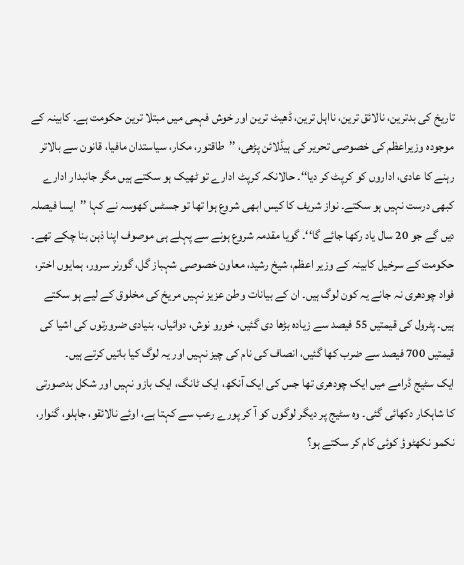تاریخ کی بدترین، نالائق ترین، نااہل ترین، ڈھیٹ ترین اور خوش فہمی میں مبتلا ترین حکومت ہے۔ کابینہ کے موجودہ وزیراعظم کی خصوصی تحریر کی ہیڈلائن پڑھی، ’’طاقتور، مکار، سیاستدان مافیا، قانون سے بالاتر رہنے کا عادی، اداروں کو کرپٹ کر دیا‘‘۔ حالانکہ کرپٹ ادارے تو ٹھیک ہو سکتے ہیں مگر جانبدار ادارے کبھی درست نہیں ہو سکتے۔ نواز شریف کا کیس ابھی شروع ہوا تھا تو جسٹس کھوسہ نے کہا ’’ایسا فیصلہ دیں گے جو 20 سال یاد رکھا جائے گا‘‘۔ گویا مقدمہ شروع ہونے سے پہلے ہی موصوف اپنا ذہن بنا چکے تھے۔
حکومت کے سرخیل کابینہ کے وزیر اعظم، شیخ رشید، معاون خصوصی شہباز گل، گورنر سرور، ہمایوں اختر، فواد چودھری نہ جانے یہ کون لوگ ہیں۔ ان کے بیانات وطن عزیز نہیں مریخ کی مخلوق کے لیے ہو سکتے ہیں۔ پٹرول کی قیمتیں 55 فیصد سے زیادہ بڑھا دی گئیں، خورو نوش، دوائیاں، بنیادی ضرورتوں کی اشیا کی قیمتیں 700 فیصد سے ضرب کھا گئیں، انصاف کی نام کی چیز نہیں اور یہ لوگ کیا باتیں کرتے ہیں۔
ایک سٹیج ڈرامے میں ایک چودھری تھا جس کی ایک آنکھ، ایک ٹانگ، ایک بازو نہیں اور شکل بدصورتی کا شاہکار دکھائی گئی۔ وہ سٹیج پر دیگر لوگوں کو آ کر پورے رعب سے کہتا ہے، اوئے نالائقو، جاہلو، گنوار، نکمو نکھٹوؤ کوئی کام کر سکتے ہو؟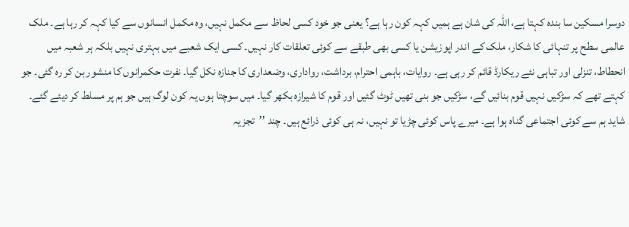دوسرا مسکین سا بندہ کہتا ہے، اللہ کی شان ہے ہمیں کہہ کون رہا ہے؟ یعنی جو خود کسی لحاظ سے مکمل نہیں، وہ مکمل انسانوں سے کیا کہہ کر رہا ہے۔ ملک عالمی سطح پر تنہائی کا شکار، ملک کے اندر اپوزیشن یا کسی بھی طبقے سے کوئی تعلقات کار نہیں۔ کسی ایک شعبے میں بہتری نہیں بلکہ ہر شعبہ میں انحطاط، تنزلی اور تباہی نئے ریکارڈ قائم کر رہی ہے۔ روایات، باہمی احترام، برداشت، رواداری، وضعداری کا جنازہ نکل گیا۔ نفرت حکمرانوں کا منشور بن کر رہ گئی۔ جو کہتے تھے کہ سڑکیں نہیں قوم بنائیں گے، سڑکیں جو بنی تھیں ٹوٹ گئیں اور قوم کا شیرازہ بکھر گیا۔ میں سوچتا ہوں یہ کون لوگ ہیں جو ہم پر مسلط کر دیئے گئے۔ شاید ہم سے کوئی اجتماعی گناہ ہوا ہے۔ میرے پاس کوئی چڑیا تو نہیں، نہ ہی کوئی ذرائع ہیں۔ چند ’’تجزیہ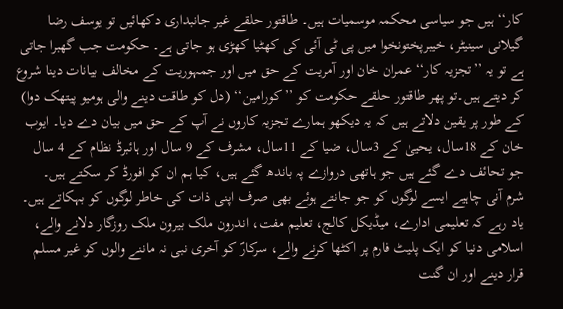کار‘‘ ہیں جو سیاسی محکمہ موسمیات ہیں۔ طاقتور حلقے غیر جانبداری دکھائیں تو یوسف رضا گیلانی سینیٹر، خیبرپختونخوا میں پی ٹی آئی کی کھٹیا کھڑی ہو جاتی ہے۔ حکومت جب گھبرا جاتی ہے تو یہ ’’تجزیہ کار‘‘ عمران خان اور آمریت کے حق میں اور جمہوریت کے مخالف بیانات دینا شروع کر دیتے ہیں۔تو پھر طاقتور حلقے حکومت کو ’’کورامین‘‘ (دل کو طاقت دینے والی ہومیو پیتھک دوا) کے طور پر یقین دلاتے ہیں کہ یہ دیکھو ہمارے تجزیہ کاروں نے آپ کے حق میں بیان دے دیا۔ ایوب خان کے 18سال، یحییٰ کے 3سال، ضیا کے 11سال، مشرف کے 9 سال اور ہائبرڈ نظام کے 4 سال جو تحائف دے گئے ہیں جو ہاتھی دروازے پہ باندھ گئے ہیں، کیا ہم ان کو افورڈ کر سکتے ہیں۔
شرم آنی چاہیے ایسے لوگوں کو جو جانتے ہوئے بھی صرف اپنی ذات کی خاطر لوگوں کو بہکاتے ہیں۔ یاد رہے کہ تعلیمی ادارے، میڈیکل کالج، تعلیم مفت، اندرون ملک بیرون ملک روزگار دلانے والے، اسلامی دنیا کو ایک پلیٹ فارم پر اکٹھا کرنے والے، سرکارؐ کو آخری نبی نہ ماننے والوں کو غیر مسلم قرار دینے اور ان گنت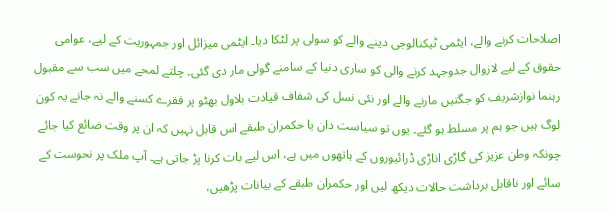اصلاحات کرنے والے، ایٹمی ٹیکنالوجی دینے والے کو سولی پر لٹکا دیا۔ ایٹمی میزائل اور جمہوریت کے لیے، عوامی حقوق کے لیے لازوال جدوجہد کرنے والی کو ساری دنیا کے سامنے گولی مار دی گئی۔ چلتے لمحے میں سب سے مقبول رہنما نوازشریف کو جگتیں مارنے والے اور نئی نسل کی شفاف قیادت بلاول بھٹو پر فقرے کسنے والے نہ جانے یہ کون لوگ ہیں جو ہم پر مسلط ہو گئے۔ یوں تو سیاست دان یا حکمران طبقے اس قابل نہیں کہ ان پر وقت ضائع کیا جائے چونکہ وطن عزیز کی گاڑی اناڑی ڈرائیوروں کے ہاتھوں میں ہے، اس لیے بات کرنا پڑ جاتی ہے۔ آپ ملک پر نحوست کے سائے اور ناقابل برداشت حالات دیکھ لیں اور حکمران طبقے کے بیانات پڑھیں،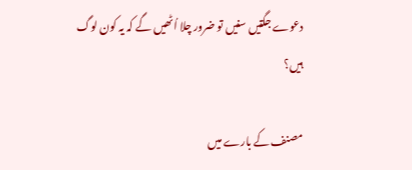دعوے جگتیں سنیں تو ضرور چلا اُٹھیں گے کہ یہ کون لوگ ہیں؟

مصنف کے بارے میں